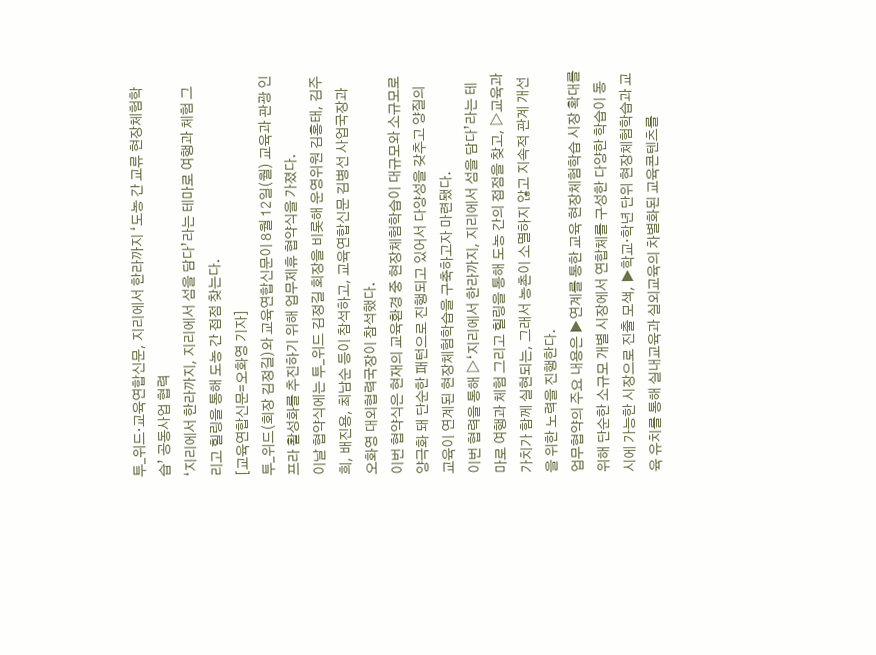투_위드·교육연합신문, 지리에서 한라까지 ‘도농 간 교류 현장체험학습’ 공동사업 협력
‘지리에서 한라까지, 지리에서 섬을 담다’라는 테마로 여행과 체험 그리고 힐링을 통해 도농 간 접점 찾는다.
[교육연합신문=오화영 기자]
투_위드(회장 김정길)와 교육연합신문이 8월 12일(월) 교육과 관광 인프라 활성화를 추진하기 위해 업무제휴 협약식을 가졌다.
이날 협약식에는 투_위드 김정길 회장을 비롯해 운영위원 김홍태, 김주희, 배진용, 최남순 등이 참석하고, 교육연합신문 김병선 사업국장과 오화영 대외협력국장이 참석했다.
이번 협약식은 현재의 교육환경 중 현장체험학습이 대규모와 소규모로 양극화 돼 단순한 패턴으로 진행되고 있어서 다양성을 갖추고 양질의 교육이 연계된 현장체험학습을 구축하고자 마련됐다.
이번 협력을 통해 ▷‘지리에서 한라까지, 지리에서 섬을 담다’라는 테마로 여행과 체험 그리고 힐링을 통해 도농 간의 접점을 찾고, ▷교육과 가치가 함께 실현되는, 그래서 농촌이 소멸하지 않고 지속적 관계 개선을 위한 노력을 진행한다.
업무협약의 주요 내용은 ▶연계를 통한 교육 현장체험학습 시장 확대를 위해 단순한 소규모 개별 시장에서 연합체를 구성한 다양한 학습이 동시에 가능한 시장으로 진출 모색, ▶학교·학년 단위 현장체험학습과 교육 유치를 통해 실내교육과 실외교육의 차별화된 교육콘텐츠를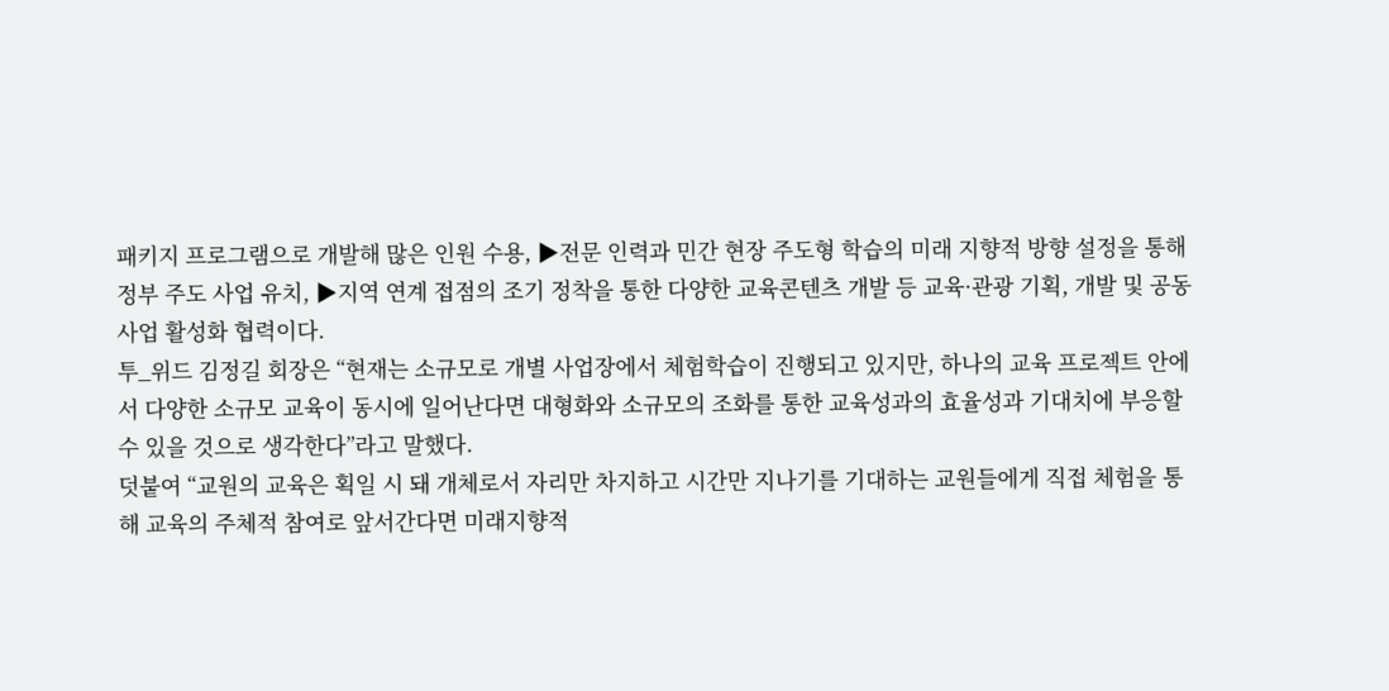패키지 프로그램으로 개발해 많은 인원 수용, ▶전문 인력과 민간 현장 주도형 학습의 미래 지향적 방향 설정을 통해 정부 주도 사업 유치, ▶지역 연계 접점의 조기 정착을 통한 다양한 교육콘텐츠 개발 등 교육·관광 기획, 개발 및 공동사업 활성화 협력이다.
투_위드 김정길 회장은 “현재는 소규모로 개별 사업장에서 체험학습이 진행되고 있지만, 하나의 교육 프로젝트 안에서 다양한 소규모 교육이 동시에 일어난다면 대형화와 소규모의 조화를 통한 교육성과의 효율성과 기대치에 부응할 수 있을 것으로 생각한다”라고 말했다.
덧붙여 “교원의 교육은 획일 시 돼 개체로서 자리만 차지하고 시간만 지나기를 기대하는 교원들에게 직접 체험을 통해 교육의 주체적 참여로 앞서간다면 미래지향적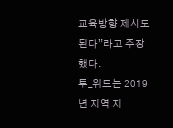교육방향 제시도 된다”라고 주장했다.
투_위드는 2019년 지역 지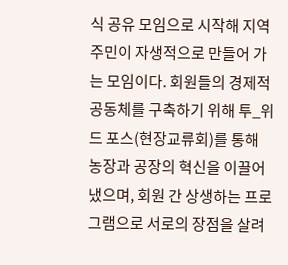식 공유 모임으로 시작해 지역 주민이 자생적으로 만들어 가는 모임이다. 회원들의 경제적 공동체를 구축하기 위해 투_위드 포스(현장교류회)를 통해 농장과 공장의 혁신을 이끌어냈으며, 회원 간 상생하는 프로그램으로 서로의 장점을 살려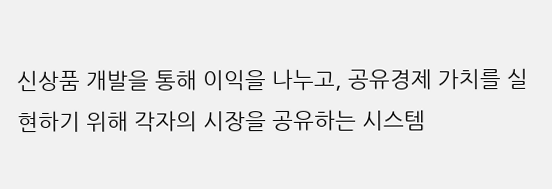신상품 개발을 통해 이익을 나누고, 공유경제 가치를 실현하기 위해 각자의 시장을 공유하는 시스템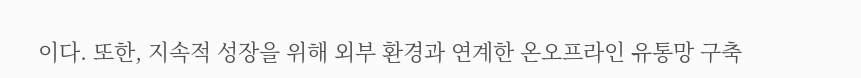이다. 또한, 지속적 성장을 위해 외부 환경과 연계한 온오프라인 유통망 구축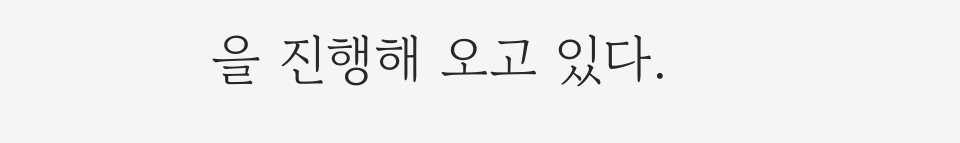을 진행해 오고 있다.